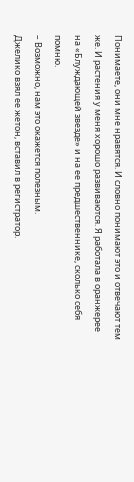Понимаете, они мне нравятся. И словно понимают это и отвечают тем же. И растения у меня хорошо развиваются. Я работала в оранжерее на «Блуждающей звезде» и на ее предшественнике, сколько себя помню.
– Возможно, нам это окажется полезным.
Джелико взял ее жетон, вставил в регистратор.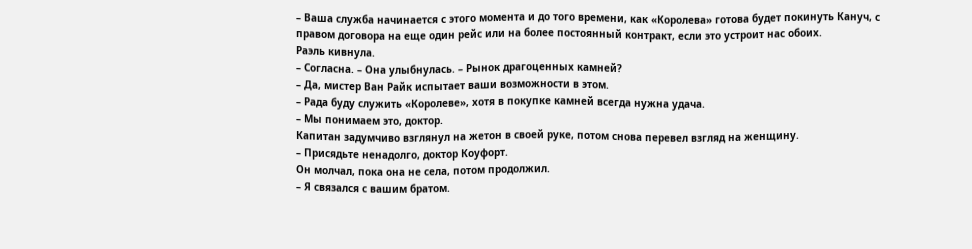– Ваша служба начинается с этого момента и до того времени, как «Королева» готова будет покинуть Кануч, с правом договора на еще один рейс или на более постоянный контракт, если это устроит нас обоих.
Раэль кивнула.
– Согласна. – Она улыбнулась. – Рынок драгоценных камней?
– Да, мистер Ван Райк испытает ваши возможности в этом.
– Рада буду служить «Королеве», хотя в покупке камней всегда нужна удача.
– Мы понимаем это, доктор.
Капитан задумчиво взглянул на жетон в своей руке, потом снова перевел взгляд на женщину.
– Присядьте ненадолго, доктор Коуфорт.
Он молчал, пока она не села, потом продолжил.
– Я связался с вашим братом.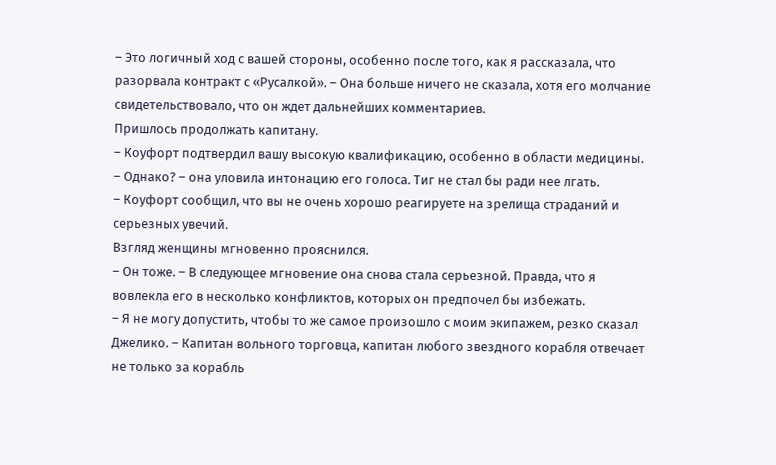– Это логичный ход с вашей стороны, особенно после того, как я рассказала, что разорвала контракт с «Русалкой». – Она больше ничего не сказала, хотя его молчание свидетельствовало, что он ждет дальнейших комментариев.
Пришлось продолжать капитану.
– Коуфорт подтвердил вашу высокую квалификацию, особенно в области медицины.
– Однако? – она уловила интонацию его голоса. Тиг не стал бы ради нее лгать.
– Коуфорт сообщил, что вы не очень хорошо реагируете на зрелища страданий и серьезных увечий.
Взгляд женщины мгновенно прояснился.
– Он тоже. – В следующее мгновение она снова стала серьезной. Правда, что я вовлекла его в несколько конфликтов, которых он предпочел бы избежать.
– Я не могу допустить, чтобы то же самое произошло с моим экипажем, резко сказал Джелико. – Капитан вольного торговца, капитан любого звездного корабля отвечает не только за корабль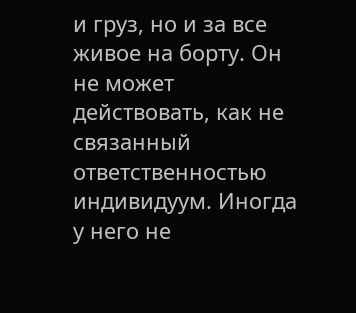и груз, но и за все живое на борту. Он не может действовать, как не связанный ответственностью индивидуум. Иногда у него не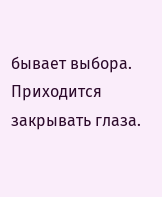бывает выбора. Приходится закрывать глаза.